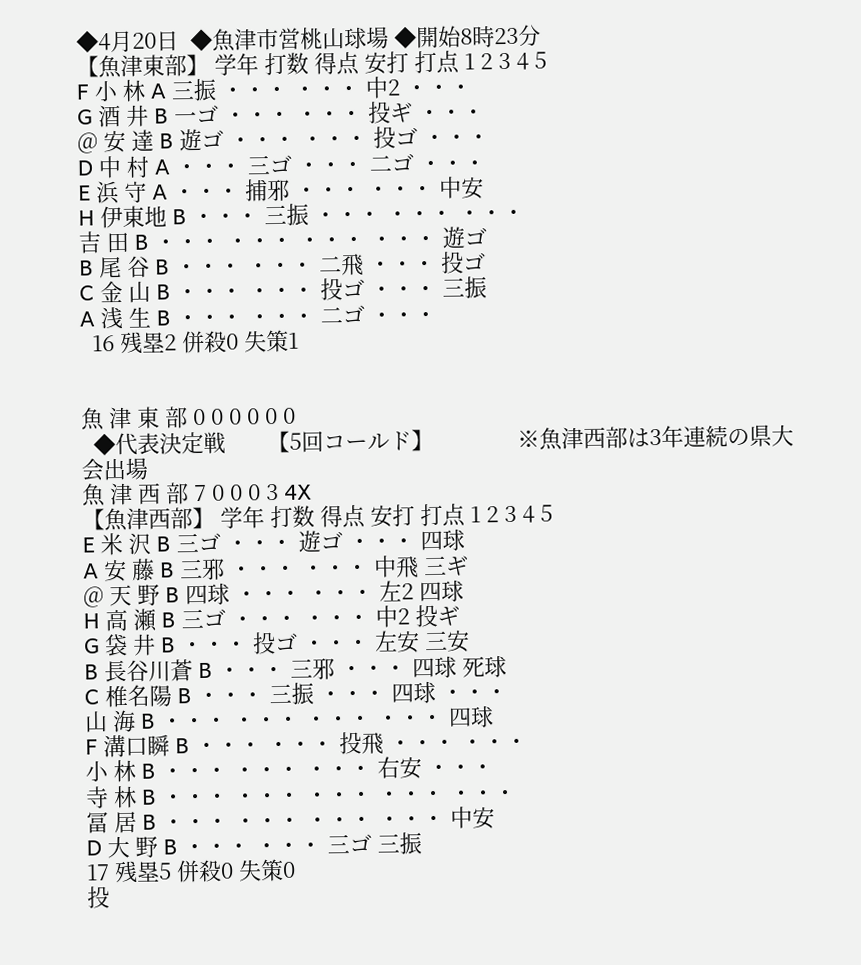◆4月20日  ◆魚津市営桃山球場 ◆開始8時23分
【魚津東部】 学年 打数 得点 安打 打点 1 2 3 4 5
F 小 林 A 三振 ・・・ ・・・ 中2 ・・・
G 酒 井 B 一ゴ ・・・ ・・・ 投ギ ・・・
@ 安 達 B 遊ゴ ・・・ ・・・ 投ゴ ・・・
D 中 村 A ・・・ 三ゴ ・・・ 二ゴ ・・・
E 浜 守 A ・・・ 捕邪 ・・・ ・・・ 中安
H 伊東地 B ・・・ 三振 ・・・ ・・・ ・・・
吉 田 B ・・・ ・・・ ・・・ ・・・ 遊ゴ
B 尾 谷 B ・・・ ・・・ 二飛 ・・・ 投ゴ
C 金 山 B ・・・ ・・・ 投ゴ ・・・ 三振
A 浅 生 B ・・・ ・・・ 二ゴ ・・・
  16 残塁2 併殺0 失策1


魚 津 東 部 0 0 0 0 0 0
  ◆代表決定戦       【5回コールド】              ※魚津西部は3年連続の県大会出場
魚 津 西 部 7 0 0 0 3 4X
【魚津西部】 学年 打数 得点 安打 打点 1 2 3 4 5
E 米 沢 B 三ゴ ・・・ 遊ゴ ・・・ 四球
A 安 藤 B 三邪 ・・・ ・・・ 中飛 三ギ
@ 天 野 B 四球 ・・・ ・・・ 左2 四球
H 高 瀬 B 三ゴ ・・・ ・・・ 中2 投ギ
G 袋 井 B ・・・ 投ゴ ・・・ 左安 三安
B 長谷川蒼 B ・・・ 三邪 ・・・ 四球 死球
C 椎名陽 B ・・・ 三振 ・・・ 四球 ・・・
山 海 B ・・・ ・・・ ・・・ ・・・ 四球
F 溝口瞬 B ・・・ ・・・ 投飛 ・・・ ・・・
小 林 B ・・・ ・・・ ・・・ 右安 ・・・
寺 林 B ・・・ ・・・ ・・・ ・・・ ・・・
冨 居 B ・・・ ・・・ ・・・ ・・・ 中安
D 大 野 B ・・・ ・・・ 三ゴ 三振
17 残塁5 併殺0 失策0
投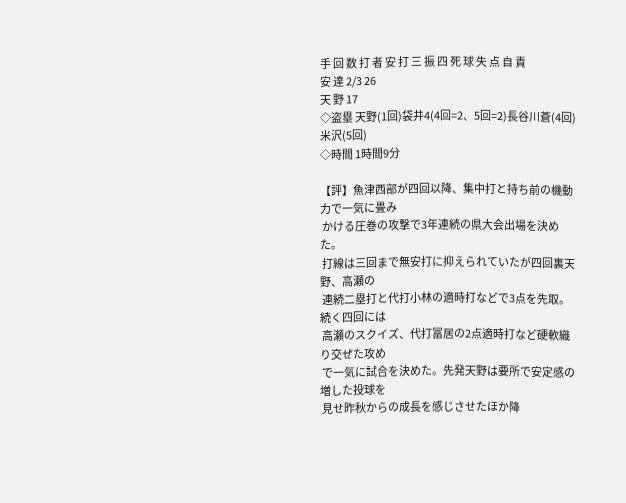手 回 数 打 者 安 打 三 振 四 死 球 失 点 自 責
安 達 2/3 26
天 野 17
◇盗塁 天野(1回)袋井4(4回=2、5回=2)長谷川蒼(4回)米沢(5回)
◇時間 1時間9分

【評】魚津西部が四回以降、集中打と持ち前の機動力で一気に畳み
 かける圧巻の攻撃で3年連続の県大会出場を決めた。
 打線は三回まで無安打に抑えられていたが四回裏天野、高瀬の
 連続二塁打と代打小林の適時打などで3点を先取。続く四回には
 高瀬のスクイズ、代打冨居の2点適時打など硬軟織り交ぜた攻め
 で一気に試合を決めた。先発天野は要所で安定感の増した投球を
 見せ昨秋からの成長を感じさせたほか降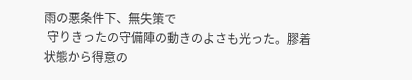雨の悪条件下、無失策で
 守りきったの守備陣の動きのよさも光った。膠着状態から得意の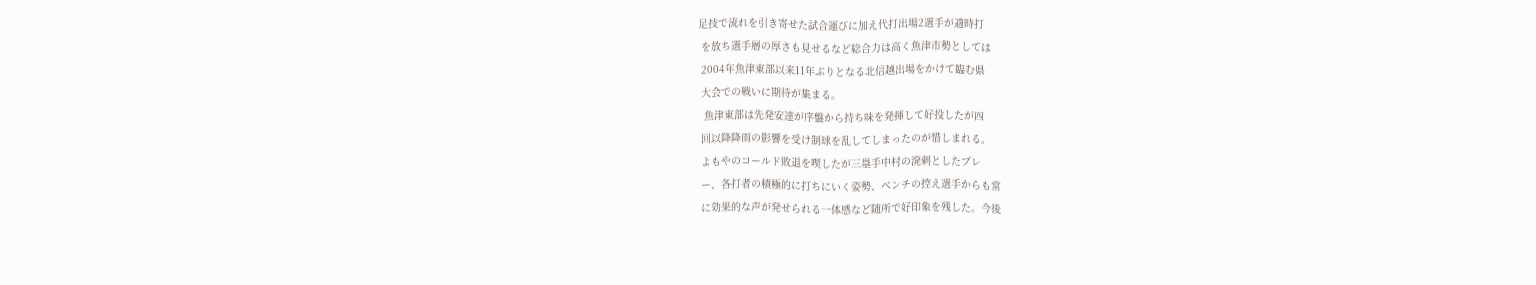足技で流れを引き寄せた試合運びに加え代打出場2選手が適時打
 を放ち選手層の厚さも見せるなど総合力は高く魚津市勢としては
 2004年魚津東部以来11年ぶりとなる北信越出場をかけて臨む県
 大会での戦いに期待が集まる。
  魚津東部は先発安達が序盤から持ち味を発揮して好投したが四
 回以降降雨の影響を受け制球を乱してしまったのが惜しまれる。
 よもやのコールド敗退を喫したが三塁手中村の溌剌としたプレ
 ー、各打者の積極的に打ちにいく姿勢、ベンチの控え選手からも常
 に効果的な声が発せられる一体感など随所で好印象を残した。今後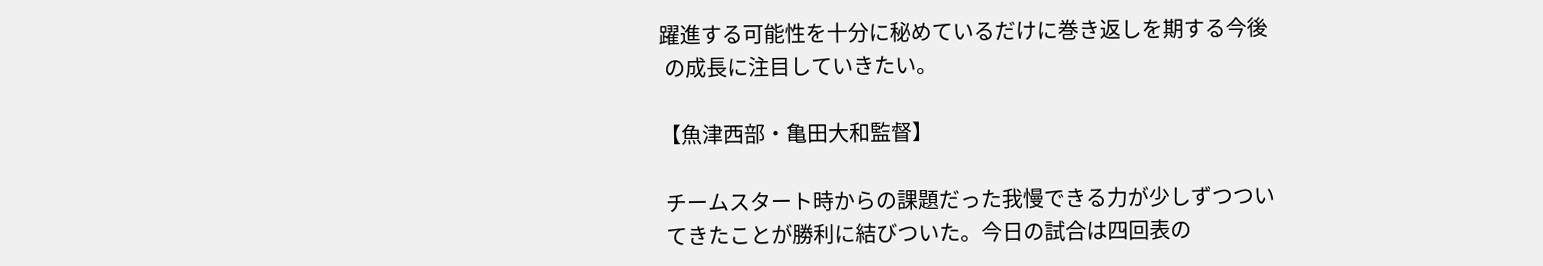躍進する可能性を十分に秘めているだけに巻き返しを期する今後
 の成長に注目していきたい。

【魚津西部・亀田大和監督】

 チームスタート時からの課題だった我慢できる力が少しずつつい
 てきたことが勝利に結びついた。今日の試合は四回表の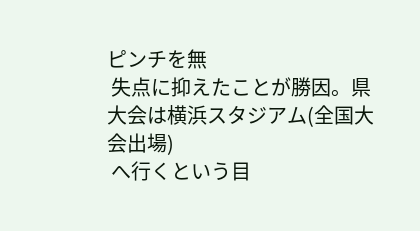ピンチを無
 失点に抑えたことが勝因。県大会は横浜スタジアム(全国大会出場)
 へ行くという目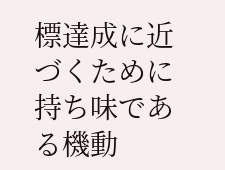標達成に近づくために持ち味である機動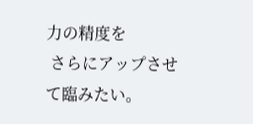力の精度を
 さらにアップさせて臨みたい。